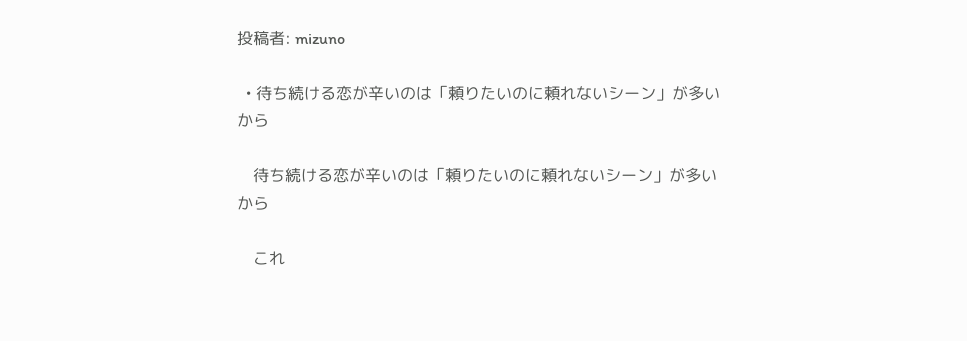投稿者: mizuno

  • 待ち続ける恋が辛いのは「頼りたいのに頼れないシーン」が多いから

    待ち続ける恋が辛いのは「頼りたいのに頼れないシーン」が多いから

    これ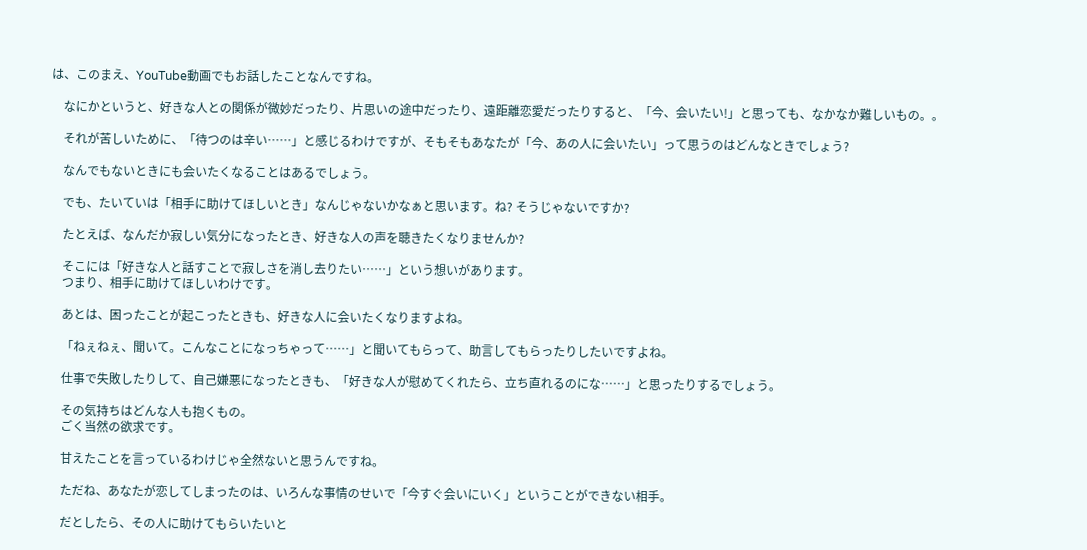は、このまえ、YouTube動画でもお話したことなんですね。

    なにかというと、好きな人との関係が微妙だったり、片思いの途中だったり、遠距離恋愛だったりすると、「今、会いたい!」と思っても、なかなか難しいもの。。

    それが苦しいために、「待つのは辛い……」と感じるわけですが、そもそもあなたが「今、あの人に会いたい」って思うのはどんなときでしょう?

    なんでもないときにも会いたくなることはあるでしょう。

    でも、たいていは「相手に助けてほしいとき」なんじゃないかなぁと思います。ね? そうじゃないですか?

    たとえば、なんだか寂しい気分になったとき、好きな人の声を聴きたくなりませんか?

    そこには「好きな人と話すことで寂しさを消し去りたい……」という想いがあります。
    つまり、相手に助けてほしいわけです。

    あとは、困ったことが起こったときも、好きな人に会いたくなりますよね。

    「ねぇねぇ、聞いて。こんなことになっちゃって……」と聞いてもらって、助言してもらったりしたいですよね。

    仕事で失敗したりして、自己嫌悪になったときも、「好きな人が慰めてくれたら、立ち直れるのにな……」と思ったりするでしょう。

    その気持ちはどんな人も抱くもの。
    ごく当然の欲求です。

    甘えたことを言っているわけじゃ全然ないと思うんですね。

    ただね、あなたが恋してしまったのは、いろんな事情のせいで「今すぐ会いにいく」ということができない相手。

    だとしたら、その人に助けてもらいたいと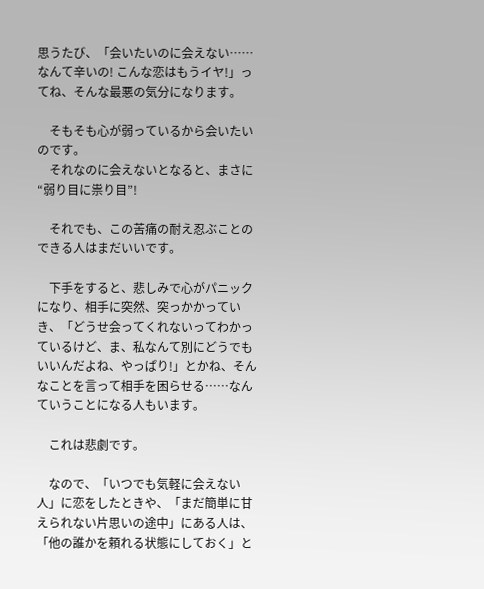思うたび、「会いたいのに会えない……なんて辛いの! こんな恋はもうイヤ!」ってね、そんな最悪の気分になります。

    そもそも心が弱っているから会いたいのです。
    それなのに会えないとなると、まさに“弱り目に祟り目”!

    それでも、この苦痛の耐え忍ぶことのできる人はまだいいです。

    下手をすると、悲しみで心がパニックになり、相手に突然、突っかかっていき、「どうせ会ってくれないってわかっているけど、ま、私なんて別にどうでもいいんだよね、やっぱり!」とかね、そんなことを言って相手を困らせる……なんていうことになる人もいます。

    これは悲劇です。

    なので、「いつでも気軽に会えない人」に恋をしたときや、「まだ簡単に甘えられない片思いの途中」にある人は、「他の誰かを頼れる状態にしておく」と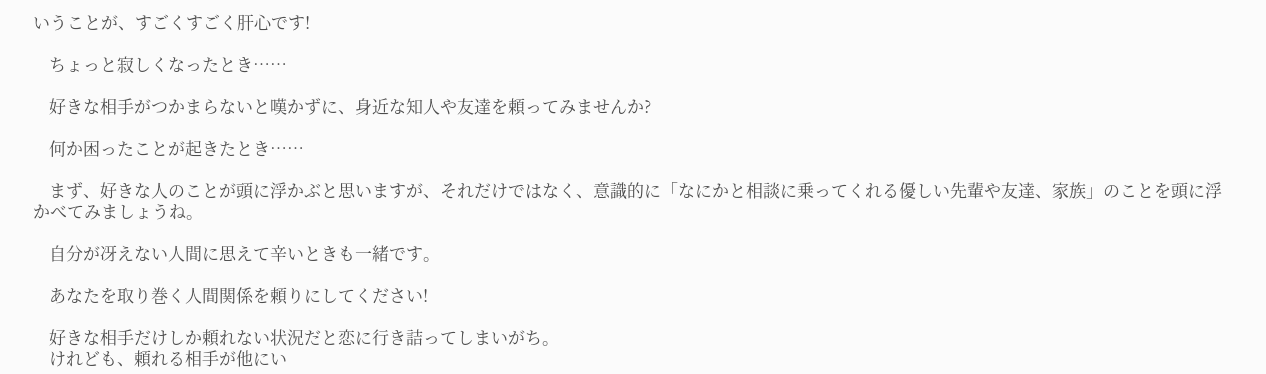いうことが、すごくすごく肝心です!

    ちょっと寂しくなったとき……

    好きな相手がつかまらないと嘆かずに、身近な知人や友達を頼ってみませんか?

    何か困ったことが起きたとき……

    まず、好きな人のことが頭に浮かぶと思いますが、それだけではなく、意識的に「なにかと相談に乗ってくれる優しい先輩や友達、家族」のことを頭に浮かべてみましょうね。

    自分が冴えない人間に思えて辛いときも一緒です。

    あなたを取り巻く人間関係を頼りにしてください!

    好きな相手だけしか頼れない状況だと恋に行き詰ってしまいがち。
    けれども、頼れる相手が他にい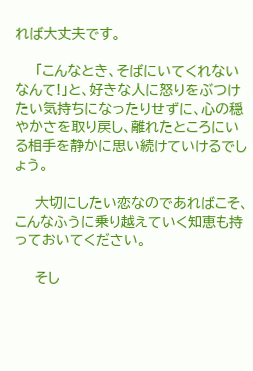れば大丈夫です。

    「こんなとき、そばにいてくれないなんて!」と、好きな人に怒りをぶつけたい気持ちになったりせずに、心の穏やかさを取り戻し、離れたところにいる相手を静かに思い続けていけるでしょう。

    大切にしたい恋なのであればこそ、こんなふうに乗り越えていく知恵も持っておいてください。

    そし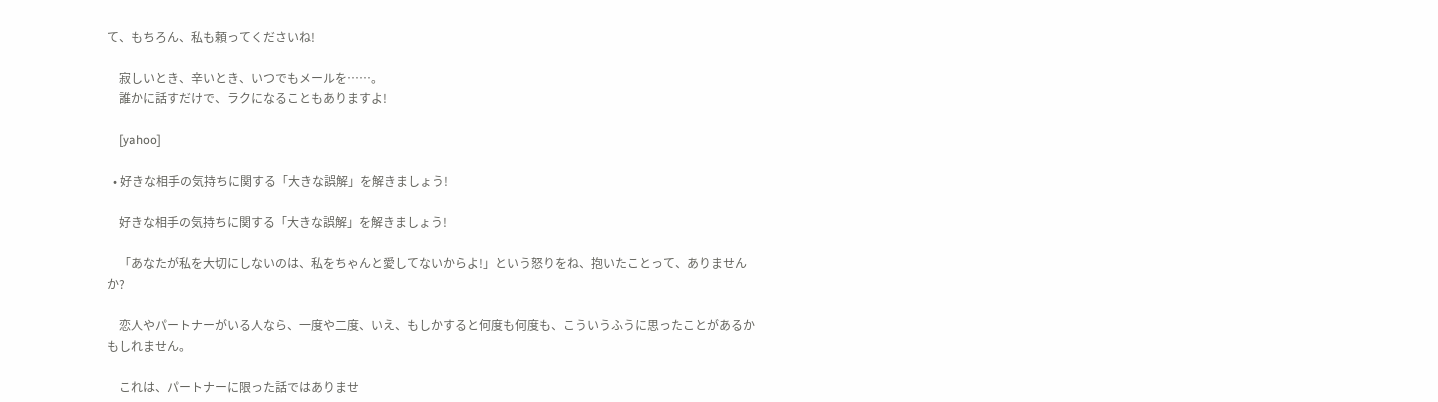て、もちろん、私も頼ってくださいね!

    寂しいとき、辛いとき、いつでもメールを……。
    誰かに話すだけで、ラクになることもありますよ!

    [yahoo]

  • 好きな相手の気持ちに関する「大きな誤解」を解きましょう!

    好きな相手の気持ちに関する「大きな誤解」を解きましょう!

    「あなたが私を大切にしないのは、私をちゃんと愛してないからよ!」という怒りをね、抱いたことって、ありませんか?

    恋人やパートナーがいる人なら、一度や二度、いえ、もしかすると何度も何度も、こういうふうに思ったことがあるかもしれません。

    これは、パートナーに限った話ではありませ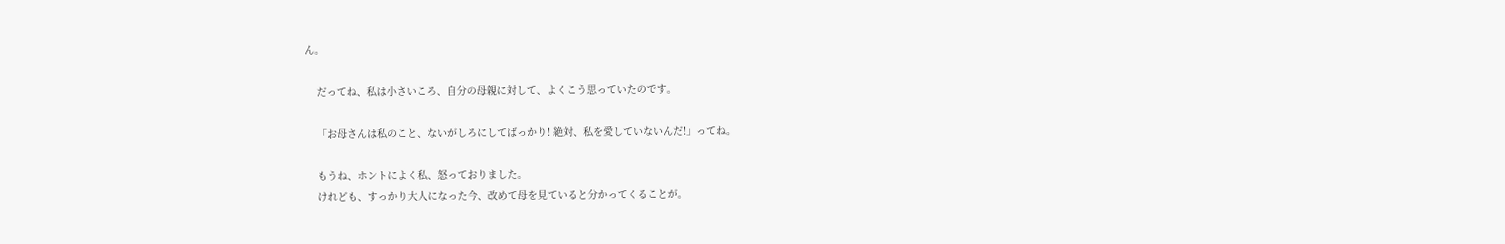ん。

    だってね、私は小さいころ、自分の母親に対して、よくこう思っていたのです。

    「お母さんは私のこと、ないがしろにしてばっかり! 絶対、私を愛していないんだ!」ってね。

    もうね、ホントによく私、怒っておりました。
    けれども、すっかり大人になった今、改めて母を見ていると分かってくることが。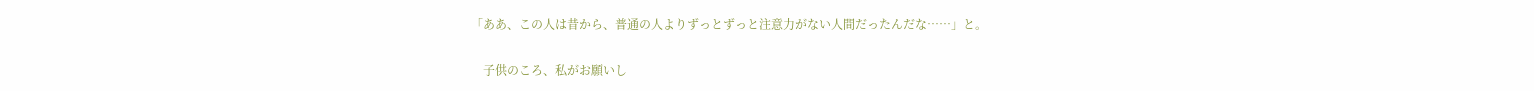「ああ、この人は昔から、普通の人よりずっとずっと注意力がない人間だったんだな……」と。

    子供のころ、私がお願いし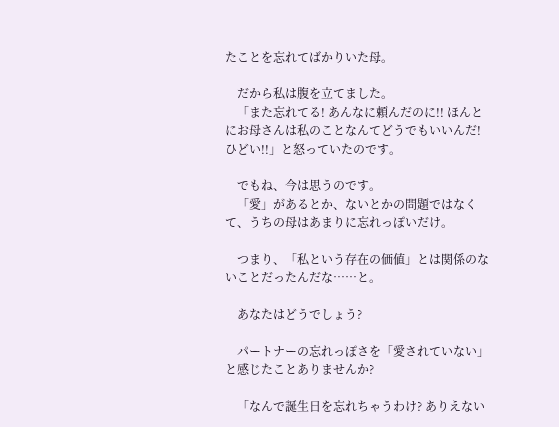たことを忘れてばかりいた母。

    だから私は腹を立てました。
    「また忘れてる! あんなに頼んだのに!! ほんとにお母さんは私のことなんてどうでもいいんだ! ひどい!!」と怒っていたのです。

    でもね、今は思うのです。
    「愛」があるとか、ないとかの問題ではなくて、うちの母はあまりに忘れっぽいだけ。

    つまり、「私という存在の価値」とは関係のないことだったんだな……と。

    あなたはどうでしょう?

    パートナーの忘れっぽさを「愛されていない」と感じたことありませんか?

    「なんで誕生日を忘れちゃうわけ? ありえない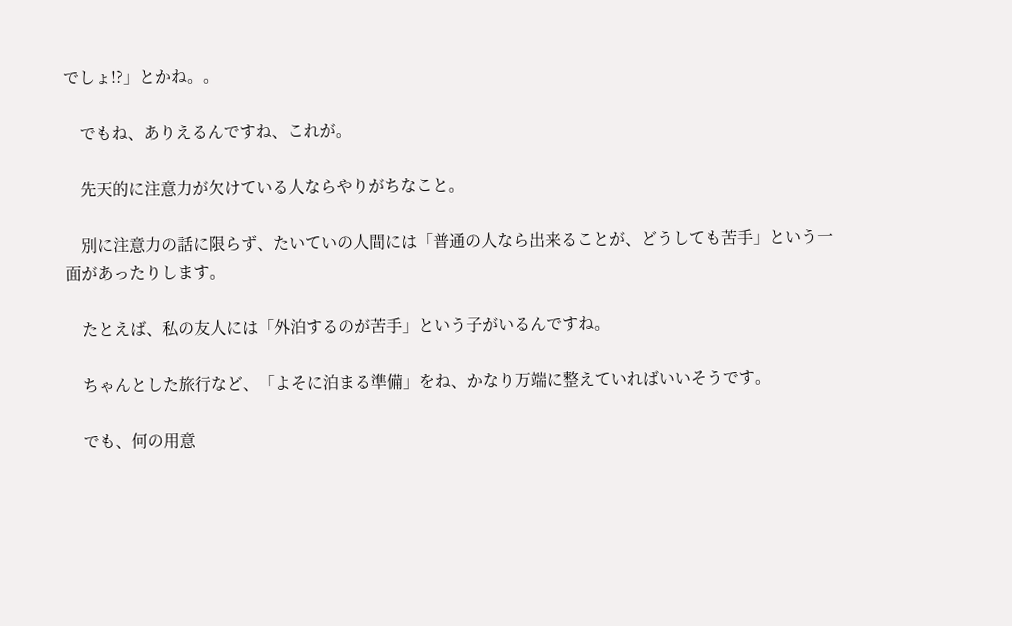でしょ!?」とかね。。

    でもね、ありえるんですね、これが。

    先天的に注意力が欠けている人ならやりがちなこと。

    別に注意力の話に限らず、たいていの人間には「普通の人なら出来ることが、どうしても苦手」という一面があったりします。

    たとえば、私の友人には「外泊するのが苦手」という子がいるんですね。

    ちゃんとした旅行など、「よそに泊まる準備」をね、かなり万端に整えていればいいそうです。

    でも、何の用意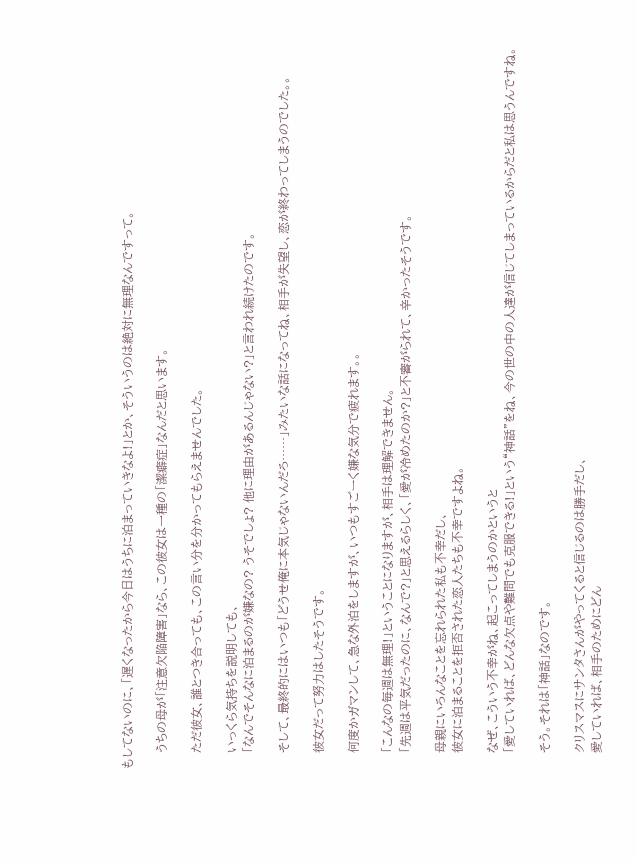もしてないのに、「遅くなったから今日はうちに泊まっていきなよ!」とか、そういうのは絶対に無理なんですって。

    うちの母が「注意欠陥障害」なら、この彼女は一種の「潔癖症」なんだと思います。

    ただ彼女、誰とつき合っても、この言い分を分かってもらえませんでした。

    いっくら気持ちを説明しても、
    「なんでそんなに泊まるのが嫌なの? うそでしょ? 他に理由があるんじゃない?」と言われ続けたのです。

    そして、最終的にはいつも「どうせ俺に本気じゃないんだろ……」みたいな話になってね、相手が失望し、恋が終わってしまうのでした。。

    彼女だって努力はしたそうです。

    何度かガマンして、急な外泊をしますが、いつもすごーく嫌な気分で疲れます。。

    「こんなの毎週は無理!」ということになりますが、相手は理解できません。
    「先週は平気だったのに、なんで?」と思えるらしく、「愛が冷めたのか?」と不審がられて、辛かったそうです。

    母親にいろんなことを忘れられた私も不幸だし、
    彼女に泊まることを拒否された恋人たちも不幸ですよね。

    なぜ、こういう不幸がね、起こってしまうのかというと
    「愛していれば、どんな欠点や難問でも克服できる!」という“神話”をね、今の世の中の人達が信じてしまっているからだと私は思うんですね。

    そう。それは「神話」なのです。

    クリスマスにサンタさんがやってくると信じるのは勝手だし、
    愛していれば、相手のためにどん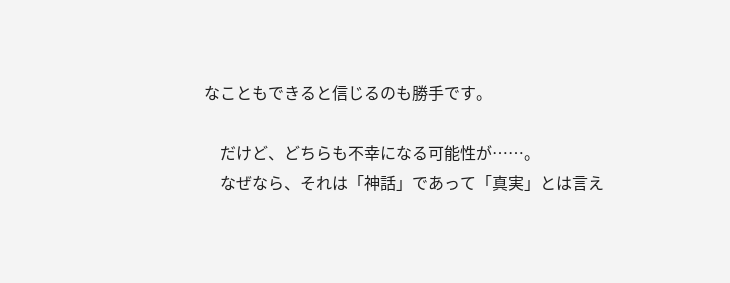なこともできると信じるのも勝手です。

    だけど、どちらも不幸になる可能性が……。
    なぜなら、それは「神話」であって「真実」とは言え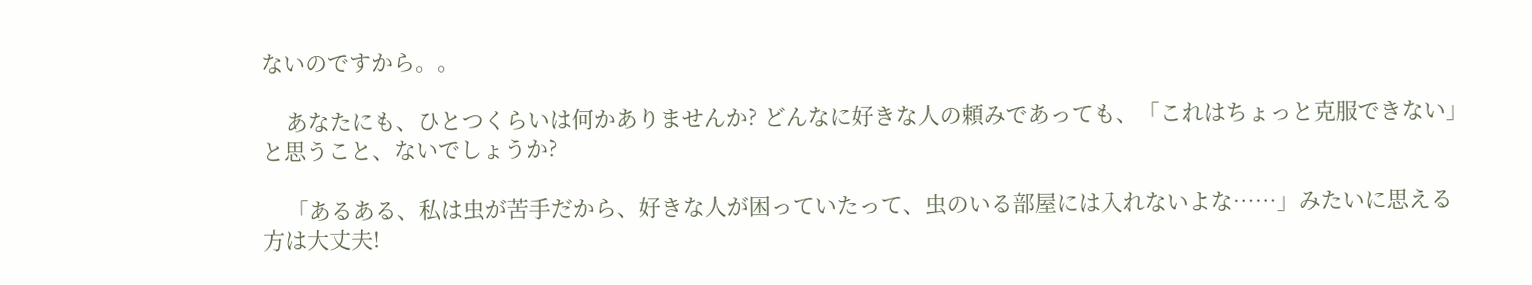ないのですから。。

    あなたにも、ひとつくらいは何かありませんか? どんなに好きな人の頼みであっても、「これはちょっと克服できない」と思うこと、ないでしょうか?

    「あるある、私は虫が苦手だから、好きな人が困っていたって、虫のいる部屋には入れないよな……」みたいに思える方は大丈夫!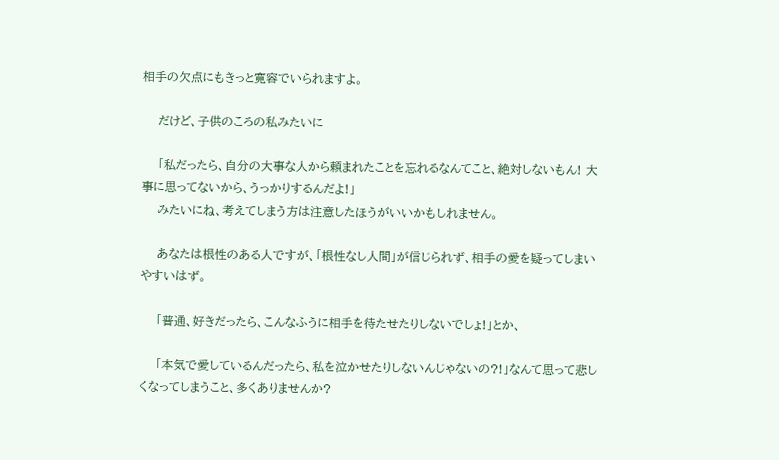相手の欠点にもきっと寛容でいられますよ。

    だけど、子供のころの私みたいに

    「私だったら、自分の大事な人から頼まれたことを忘れるなんてこと、絶対しないもん! 大事に思ってないから、うっかりするんだよ!」
    みたいにね、考えてしまう方は注意したほうがいいかもしれません。

    あなたは根性のある人ですが、「根性なし人間」が信じられず、相手の愛を疑ってしまいやすいはず。

    「普通、好きだったら、こんなふうに相手を待たせたりしないでしょ!」とか、

    「本気で愛しているんだったら、私を泣かせたりしないんじゃないの?!」なんて思って悲しくなってしまうこと、多くありませんか?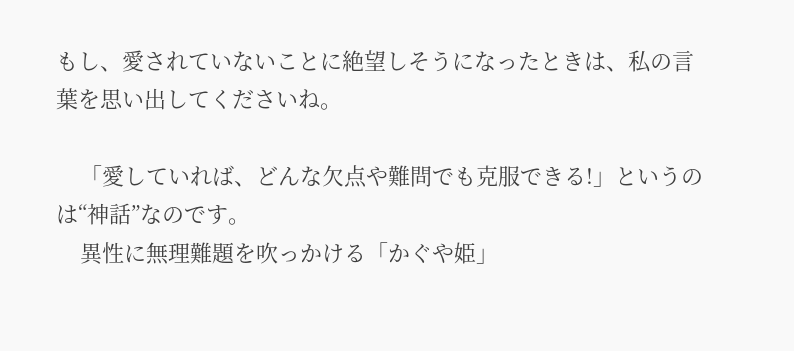もし、愛されていないことに絶望しそうになったときは、私の言葉を思い出してくださいね。

    「愛していれば、どんな欠点や難問でも克服できる!」というのは“神話”なのです。
    異性に無理難題を吹っかける「かぐや姫」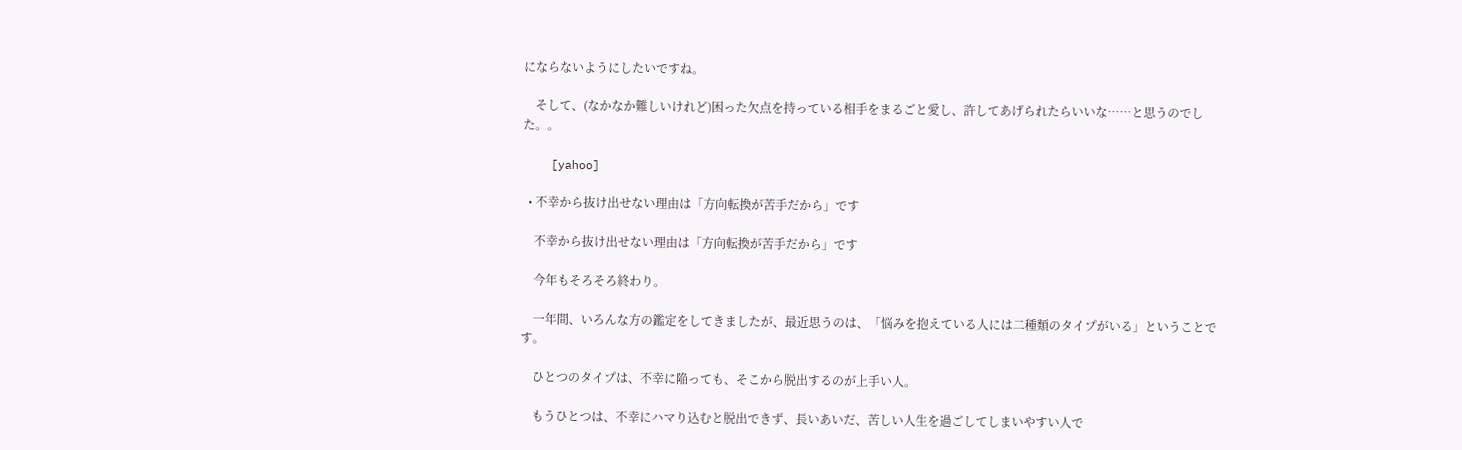にならないようにしたいですね。

    そして、(なかなか難しいけれど)困った欠点を持っている相手をまるごと愛し、許してあげられたらいいな……と思うのでした。。

    [yahoo]

  • 不幸から抜け出せない理由は「方向転換が苦手だから」です

    不幸から抜け出せない理由は「方向転換が苦手だから」です

    今年もそろそろ終わり。

    一年間、いろんな方の鑑定をしてきましたが、最近思うのは、「悩みを抱えている人には二種類のタイプがいる」ということです。

    ひとつのタイプは、不幸に陥っても、そこから脱出するのが上手い人。

    もうひとつは、不幸にハマり込むと脱出できず、長いあいだ、苦しい人生を過ごしてしまいやすい人で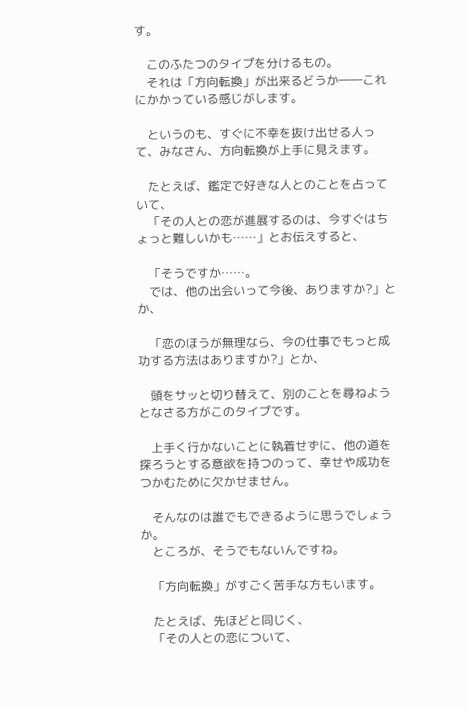す。

    このふたつのタイプを分けるもの。
    それは「方向転換」が出来るどうか――これにかかっている感じがします。

    というのも、すぐに不幸を抜け出せる人って、みなさん、方向転換が上手に見えます。

    たとえば、鑑定で好きな人とのことを占っていて、
    「その人との恋が進展するのは、今すぐはちょっと難しいかも……」とお伝えすると、

    「そうですか……。
    では、他の出会いって今後、ありますか?」とか、

    「恋のほうが無理なら、今の仕事でもっと成功する方法はありますか?」とか、

    頭をサッと切り替えて、別のことを尋ねようとなさる方がこのタイプです。

    上手く行かないことに執着せずに、他の道を探ろうとする意欲を持つのって、幸せや成功をつかむために欠かせません。

    そんなのは誰でもできるように思うでしょうか。
    ところが、そうでもないんですね。

    「方向転換」がすごく苦手な方もいます。

    たとえば、先ほどと同じく、
    「その人との恋について、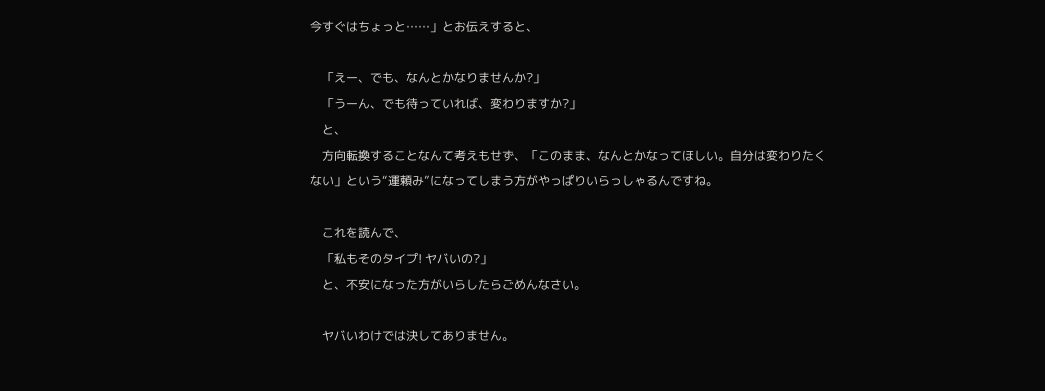今すぐはちょっと……」とお伝えすると、

    「えー、でも、なんとかなりませんか?」
    「うーん、でも待っていれば、変わりますか?」
    と、
    方向転換することなんて考えもせず、「このまま、なんとかなってほしい。自分は変わりたくない」という“運頼み”になってしまう方がやっぱりいらっしゃるんですね。

    これを読んで、
    「私もそのタイプ! ヤバいの?」
    と、不安になった方がいらしたらごめんなさい。

    ヤバいわけでは決してありません。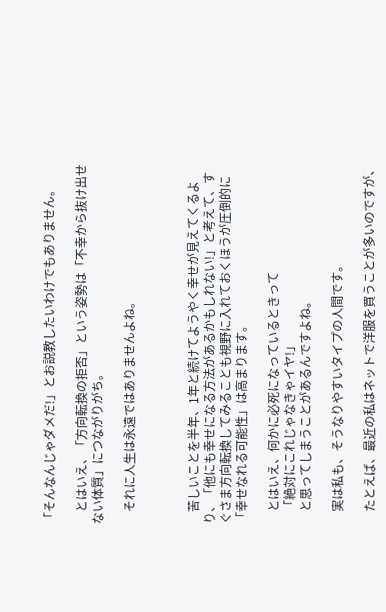「そんなんじゃダメだ!」とお説教したいわけでもありません。

    とはいえ、「方向転換の拒否」という姿勢は「不幸から抜け出せない体質」につながりがち。

    それに人生は永遠ではありませんよね。



    苦しいことを半年、1年と続けてようやく幸せが見えてくるより、「他にも幸せになる方法があるかもしれない!」と考えて、すぐさま方向転換してみることも視野に入れておくほうが圧倒的に「幸せなれる可能性」は高まります。

    とはいえ、何かに必死になっているときって
    「絶対にこれじゃなきゃイヤ!」
    と思ってしまうことがあるんですよね。

    実は私も、そうなりやすいタイプの人間です。

    たとえば、最近の私はネットで洋服を買うことが多いのですが、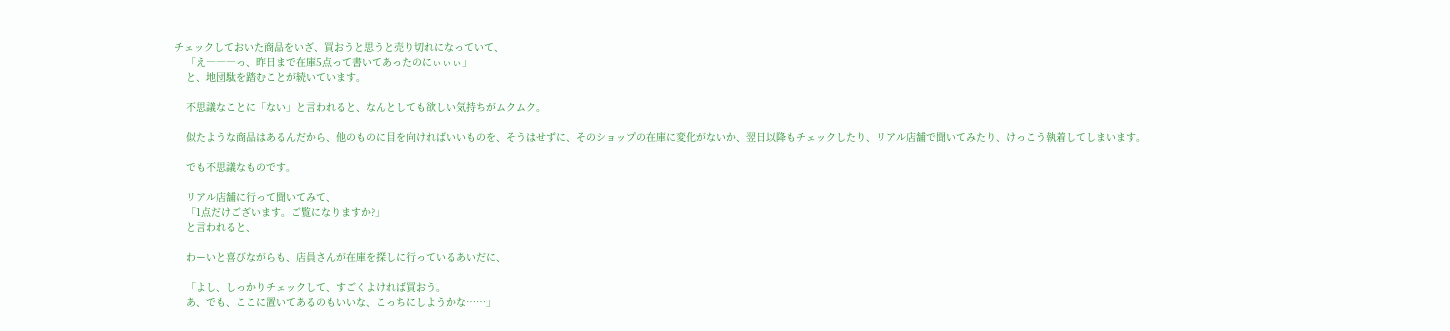チェックしておいた商品をいざ、買おうと思うと売り切れになっていて、
    「え―――っ、昨日まで在庫5点って書いてあったのにぃぃぃ」
    と、地団駄を踏むことが続いています。

    不思議なことに「ない」と言われると、なんとしても欲しい気持ちがムクムク。

    似たような商品はあるんだから、他のものに目を向ければいいものを、そうはせずに、そのショップの在庫に変化がないか、翌日以降もチェックしたり、リアル店舗で聞いてみたり、けっこう執着してしまいます。

    でも不思議なものです。

    リアル店舗に行って聞いてみて、
    「1点だけございます。ご覧になりますか?」
    と言われると、

    わーいと喜びながらも、店員さんが在庫を探しに行っているあいだに、

    「よし、しっかりチェックして、すごくよければ買おう。
    あ、でも、ここに置いてあるのもいいな、こっちにしようかな……」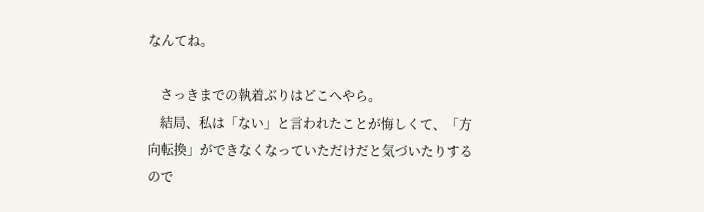なんてね。

    さっきまでの執着ぶりはどこへやら。
    結局、私は「ない」と言われたことが悔しくて、「方向転換」ができなくなっていただけだと気づいたりするので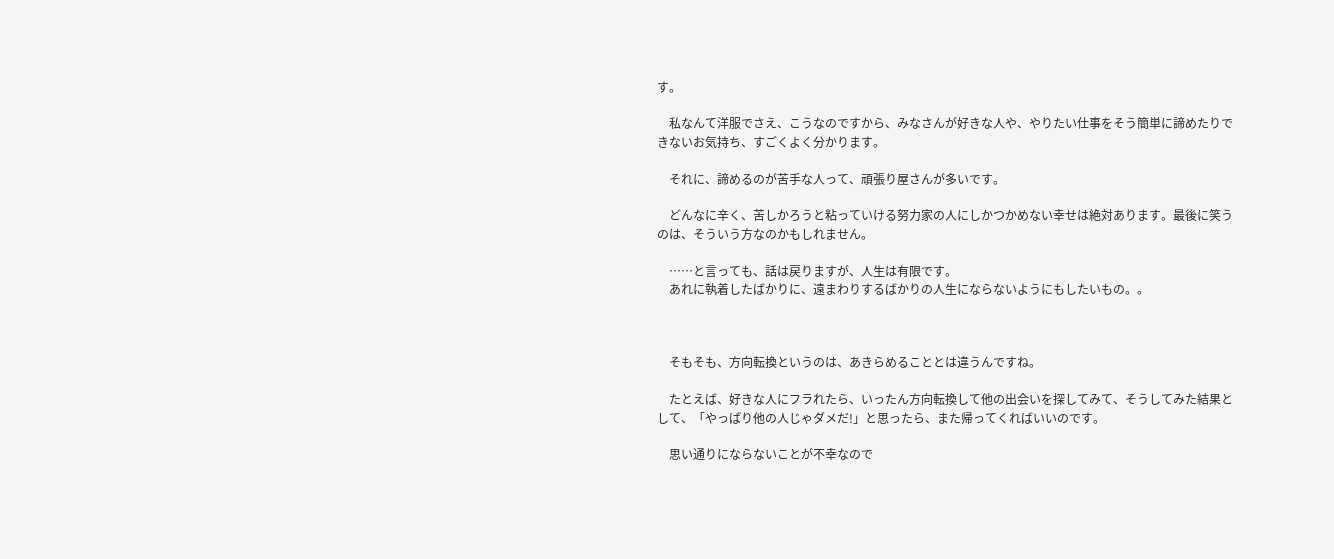す。

    私なんて洋服でさえ、こうなのですから、みなさんが好きな人や、やりたい仕事をそう簡単に諦めたりできないお気持ち、すごくよく分かります。

    それに、諦めるのが苦手な人って、頑張り屋さんが多いです。

    どんなに辛く、苦しかろうと粘っていける努力家の人にしかつかめない幸せは絶対あります。最後に笑うのは、そういう方なのかもしれません。

    ……と言っても、話は戻りますが、人生は有限です。
    あれに執着したばかりに、遠まわりするばかりの人生にならないようにもしたいもの。。



    そもそも、方向転換というのは、あきらめることとは違うんですね。

    たとえば、好きな人にフラれたら、いったん方向転換して他の出会いを探してみて、そうしてみた結果として、「やっぱり他の人じゃダメだ!」と思ったら、また帰ってくればいいのです。

    思い通りにならないことが不幸なので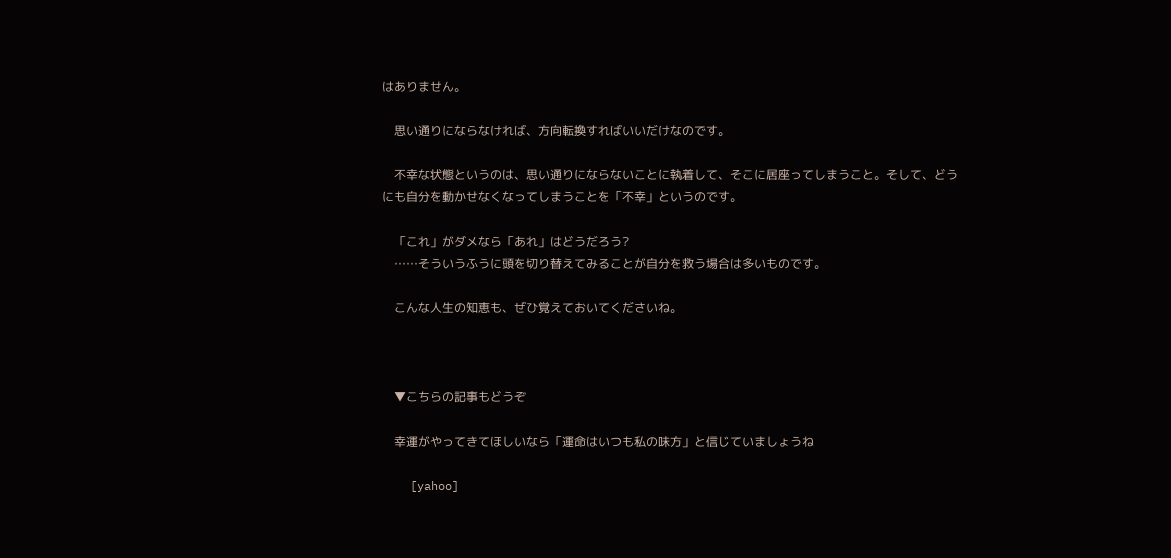はありません。

    思い通りにならなければ、方向転換すればいいだけなのです。

    不幸な状態というのは、思い通りにならないことに執着して、そこに居座ってしまうこと。そして、どうにも自分を動かせなくなってしまうことを「不幸」というのです。

    「これ」がダメなら「あれ」はどうだろう?
    ……そういうふうに頭を切り替えてみることが自分を救う場合は多いものです。

    こんな人生の知恵も、ぜひ覚えておいてくださいね。



    ▼こちらの記事もどうぞ

    幸運がやってきてほしいなら「運命はいつも私の味方」と信じていましょうね

    [yahoo]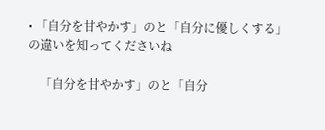• 「自分を甘やかす」のと「自分に優しくする」の違いを知ってくださいね

    「自分を甘やかす」のと「自分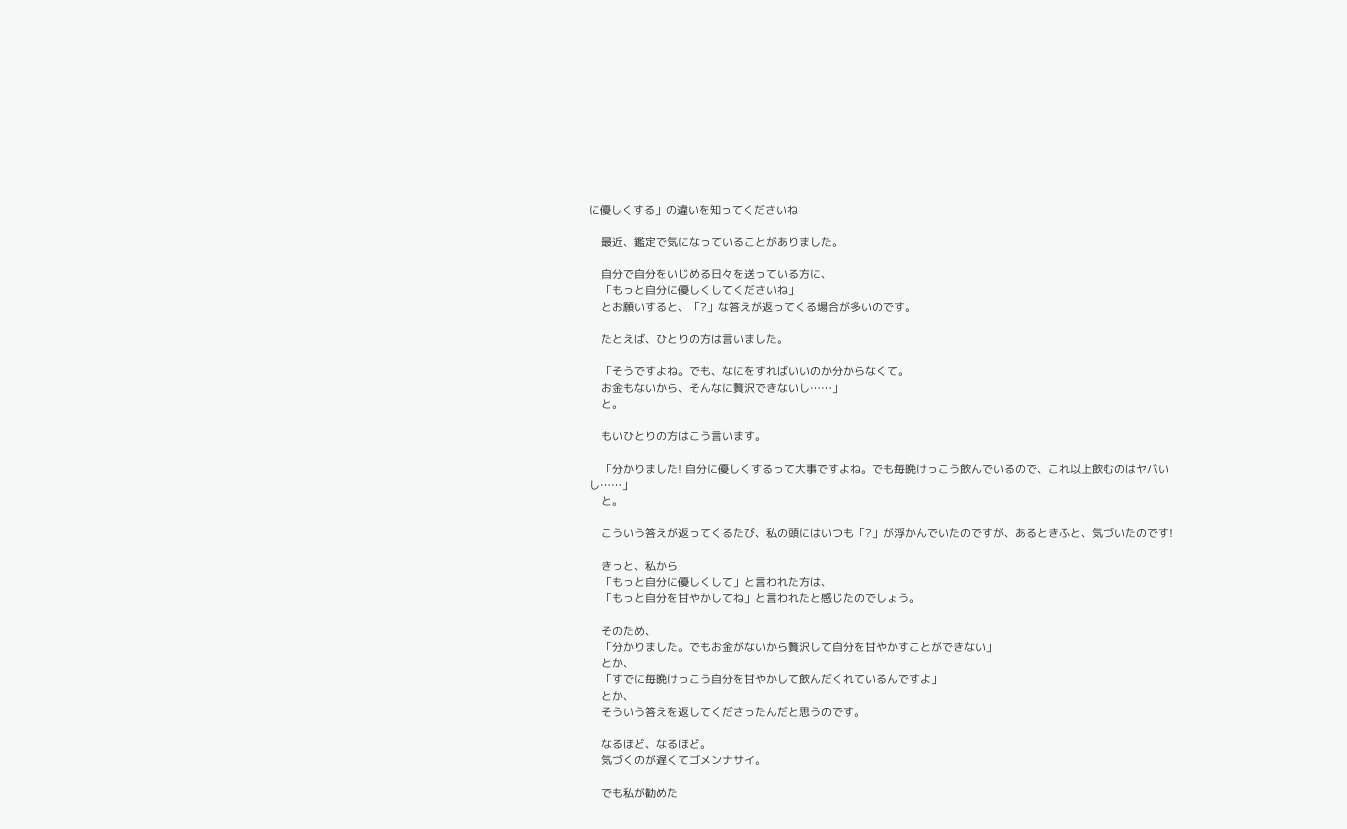に優しくする」の違いを知ってくださいね

    最近、鑑定で気になっていることがありました。

    自分で自分をいじめる日々を送っている方に、
    「もっと自分に優しくしてくださいね」
    とお願いすると、「?」な答えが返ってくる場合が多いのです。

    たとえば、ひとりの方は言いました。

    「そうですよね。でも、なにをすればいいのか分からなくて。
    お金もないから、そんなに贅沢できないし……」
    と。

    もいひとりの方はこう言います。

    「分かりました! 自分に優しくするって大事ですよね。でも毎晩けっこう飲んでいるので、これ以上飲むのはヤバいし……」
    と。

    こういう答えが返ってくるたび、私の頭にはいつも「?」が浮かんでいたのですが、あるときふと、気づいたのです!

    きっと、私から
    「もっと自分に優しくして」と言われた方は、
    「もっと自分を甘やかしてね」と言われたと感じたのでしょう。

    そのため、
    「分かりました。でもお金がないから贅沢して自分を甘やかすことができない」
    とか、
    「すでに毎晩けっこう自分を甘やかして飲んだくれているんですよ」
    とか、
    そういう答えを返してくださったんだと思うのです。

    なるほど、なるほど。
    気づくのが遅くてゴメンナサイ。

    でも私が勧めた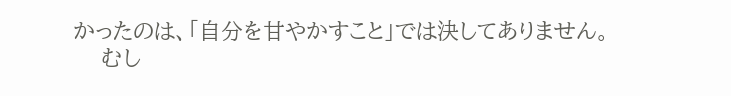かったのは、「自分を甘やかすこと」では決してありません。
    むし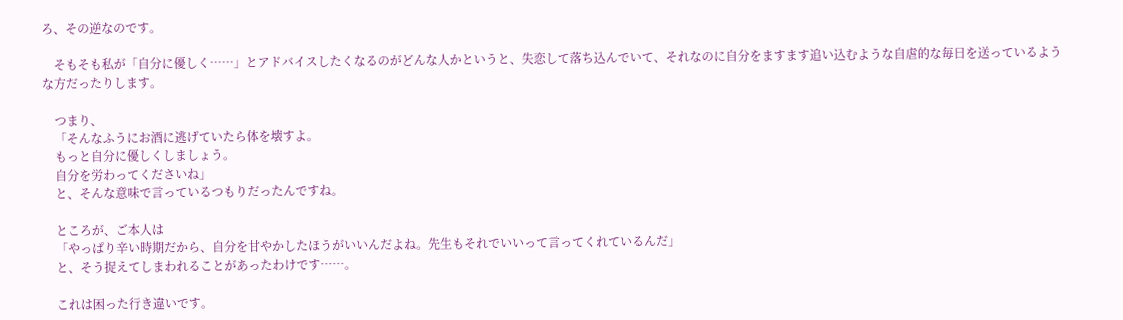ろ、その逆なのです。

    そもそも私が「自分に優しく……」とアドバイスしたくなるのがどんな人かというと、失恋して落ち込んでいて、それなのに自分をますます追い込むような自虐的な毎日を送っているような方だったりします。

    つまり、
    「そんなふうにお酒に逃げていたら体を壊すよ。
    もっと自分に優しくしましょう。
    自分を労わってくださいね」
    と、そんな意味で言っているつもりだったんですね。

    ところが、ご本人は
    「やっぱり辛い時期だから、自分を甘やかしたほうがいいんだよね。先生もそれでいいって言ってくれているんだ」
    と、そう捉えてしまわれることがあったわけです……。

    これは困った行き違いです。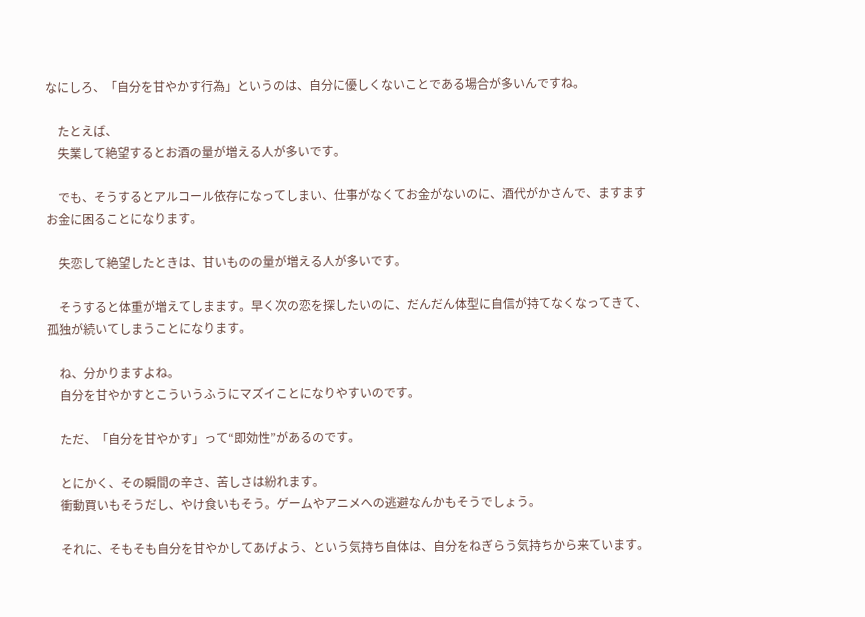なにしろ、「自分を甘やかす行為」というのは、自分に優しくないことである場合が多いんですね。

    たとえば、
    失業して絶望するとお酒の量が増える人が多いです。

    でも、そうするとアルコール依存になってしまい、仕事がなくてお金がないのに、酒代がかさんで、ますますお金に困ることになります。

    失恋して絶望したときは、甘いものの量が増える人が多いです。

    そうすると体重が増えてしまます。早く次の恋を探したいのに、だんだん体型に自信が持てなくなってきて、孤独が続いてしまうことになります。

    ね、分かりますよね。
    自分を甘やかすとこういうふうにマズイことになりやすいのです。

    ただ、「自分を甘やかす」って“即効性”があるのです。

    とにかく、その瞬間の辛さ、苦しさは紛れます。
    衝動買いもそうだし、やけ食いもそう。ゲームやアニメへの逃避なんかもそうでしょう。

    それに、そもそも自分を甘やかしてあげよう、という気持ち自体は、自分をねぎらう気持ちから来ています。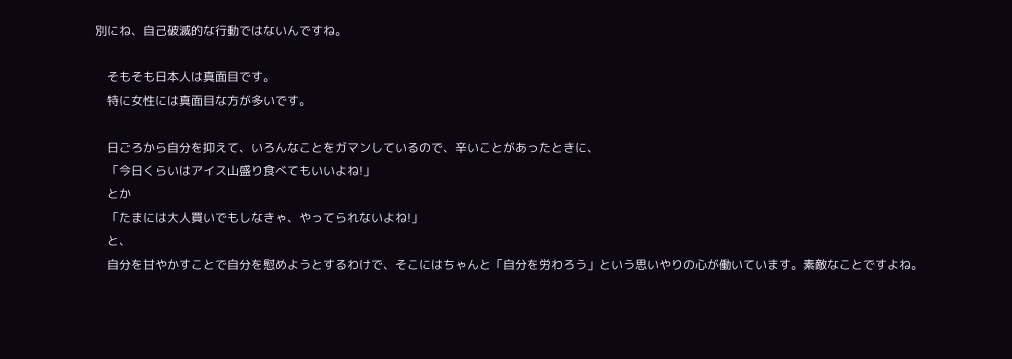別にね、自己破滅的な行動ではないんですね。

    そもそも日本人は真面目です。
    特に女性には真面目な方が多いです。

    日ごろから自分を抑えて、いろんなことをガマンしているので、辛いことがあったときに、
    「今日くらいはアイス山盛り食べてもいいよね!」
    とか
    「たまには大人買いでもしなきゃ、やってられないよね!」
    と、
    自分を甘やかすことで自分を慰めようとするわけで、そこにはちゃんと「自分を労わろう」という思いやりの心が働いています。素敵なことですよね。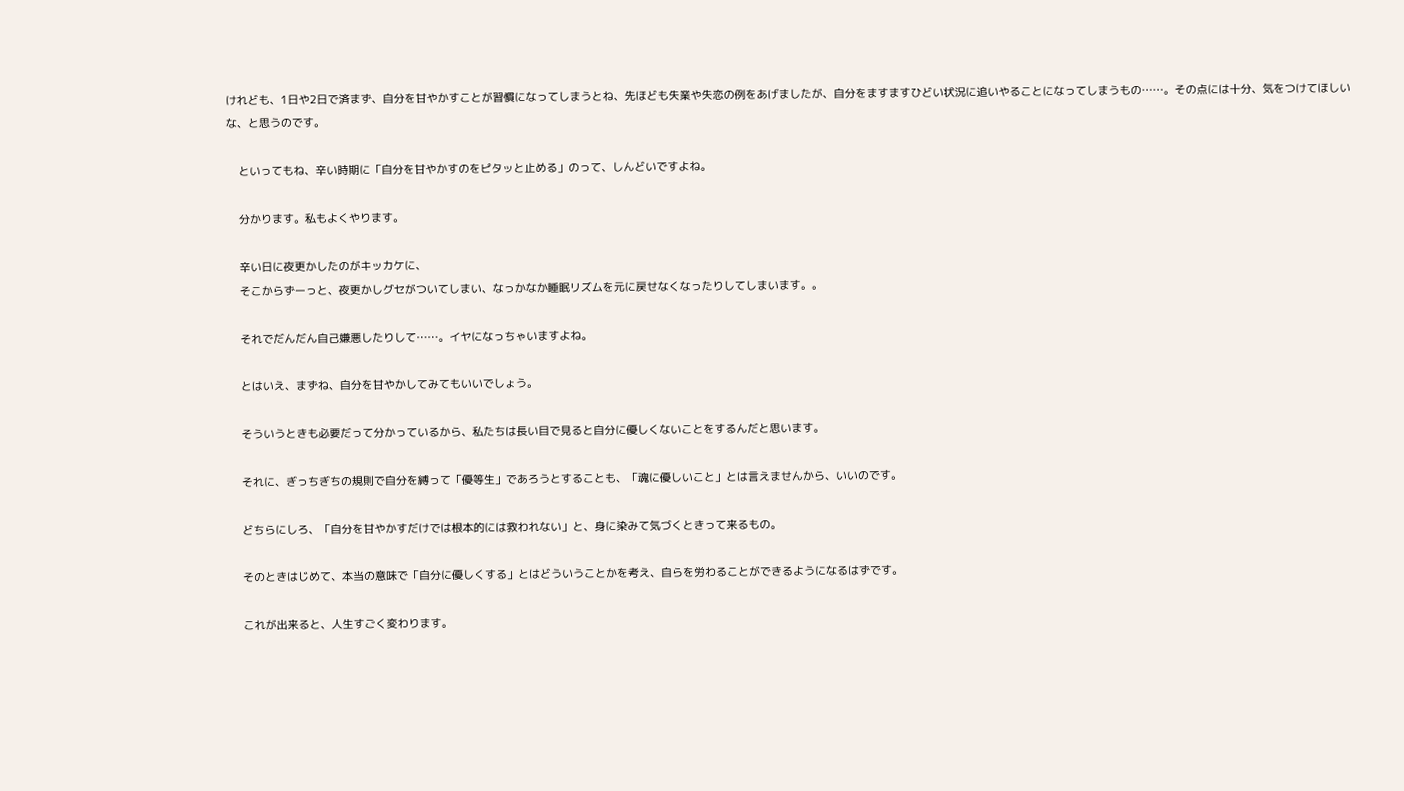けれども、1日や2日で済まず、自分を甘やかすことが習慣になってしまうとね、先ほども失業や失恋の例をあげましたが、自分をますますひどい状況に追いやることになってしまうもの……。その点には十分、気をつけてほしいな、と思うのです。

    といってもね、辛い時期に「自分を甘やかすのをピタッと止める」のって、しんどいですよね。

    分かります。私もよくやります。

    辛い日に夜更かしたのがキッカケに、
    そこからずーっと、夜更かしグセがついてしまい、なっかなか睡眠リズムを元に戻せなくなったりしてしまいます。。

    それでだんだん自己嫌悪したりして……。イヤになっちゃいますよね。

    とはいえ、まずね、自分を甘やかしてみてもいいでしょう。

    そういうときも必要だって分かっているから、私たちは長い目で見ると自分に優しくないことをするんだと思います。

    それに、ぎっちぎちの規則で自分を縛って「優等生」であろうとすることも、「魂に優しいこと」とは言えませんから、いいのです。

    どちらにしろ、「自分を甘やかすだけでは根本的には救われない」と、身に染みて気づくときって来るもの。

    そのときはじめて、本当の意味で「自分に優しくする」とはどういうことかを考え、自らを労わることができるようになるはずです。

    これが出来ると、人生すごく変わります。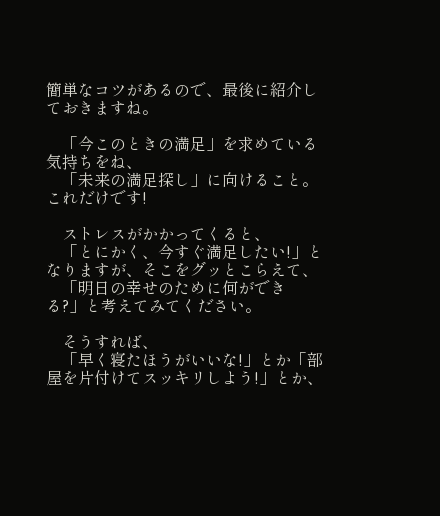簡単なコツがあるので、最後に紹介しておきますね。

    「今このときの満足」を求めている気持ちをね、
    「未来の満足探し」に向けること。これだけです!

    ストレスがかかってくると、
    「とにかく、今すぐ満足したい!」となりますが、そこをグッとこらえて、
    「明日の幸せのために何ができる?」と考えてみてください。

    そうすれば、
    「早く寝たほうがいいな!」とか「部屋を片付けてスッキリしよう!」とか、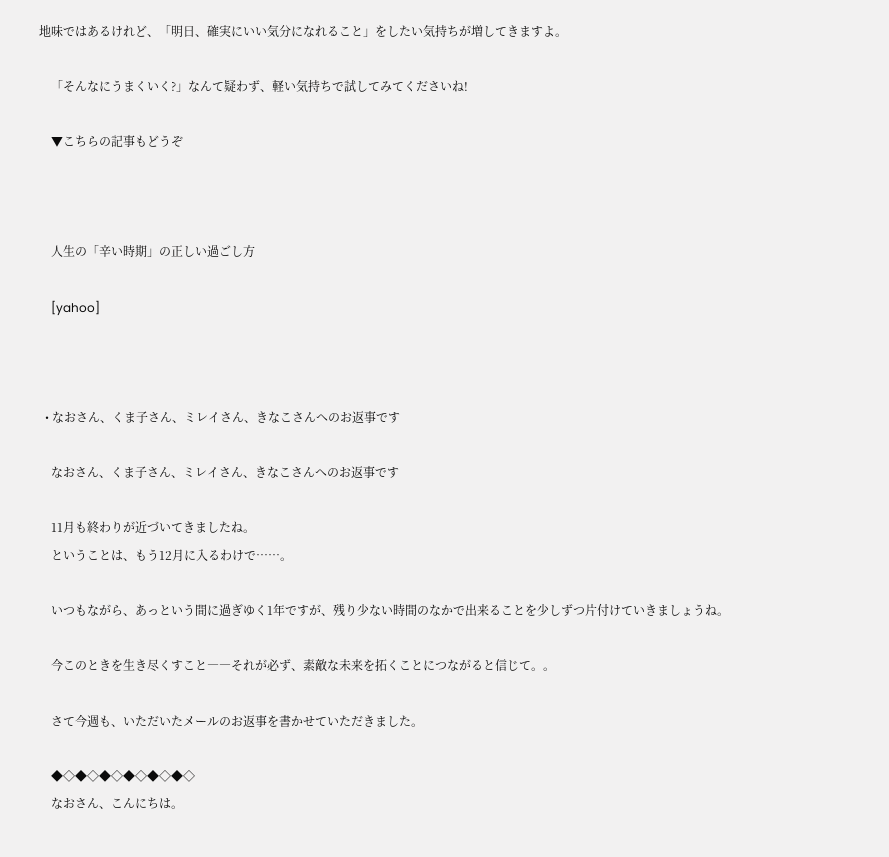地味ではあるけれど、「明日、確実にいい気分になれること」をしたい気持ちが増してきますよ。

    「そんなにうまくいく?」なんて疑わず、軽い気持ちで試してみてくださいね!

    ▼こちらの記事もどうぞ



    人生の「辛い時期」の正しい過ごし方

    [yahoo]



  • なおさん、くま子さん、ミレイさん、きなこさんへのお返事です

    なおさん、くま子さん、ミレイさん、きなこさんへのお返事です

    11月も終わりが近づいてきましたね。
    ということは、もう12月に入るわけで……。

    いつもながら、あっという間に過ぎゆく1年ですが、残り少ない時間のなかで出来ることを少しずつ片付けていきましょうね。

    今このときを生き尽くすこと――それが必ず、素敵な未来を拓くことにつながると信じて。。

    さて今週も、いただいたメールのお返事を書かせていただきました。

    ◆◇◆◇◆◇◆◇◆◇◆◇
    なおさん、こんにちは。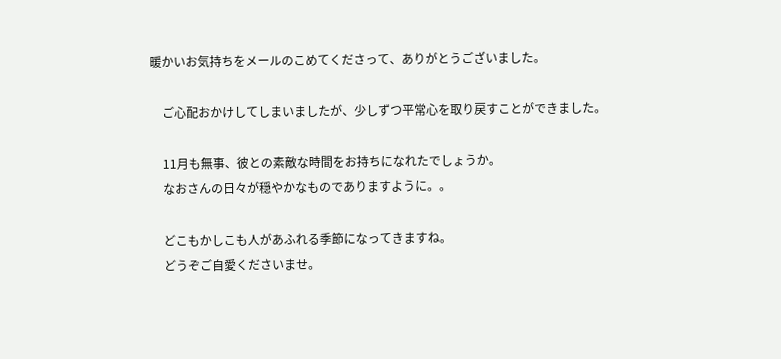暖かいお気持ちをメールのこめてくださって、ありがとうございました。

    ご心配おかけしてしまいましたが、少しずつ平常心を取り戻すことができました。

    11月も無事、彼との素敵な時間をお持ちになれたでしょうか。
    なおさんの日々が穏やかなものでありますように。。

    どこもかしこも人があふれる季節になってきますね。
    どうぞご自愛くださいませ。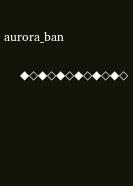aurora_ban

    ◆◇◆◇◆◇◆◇◆◇◆◇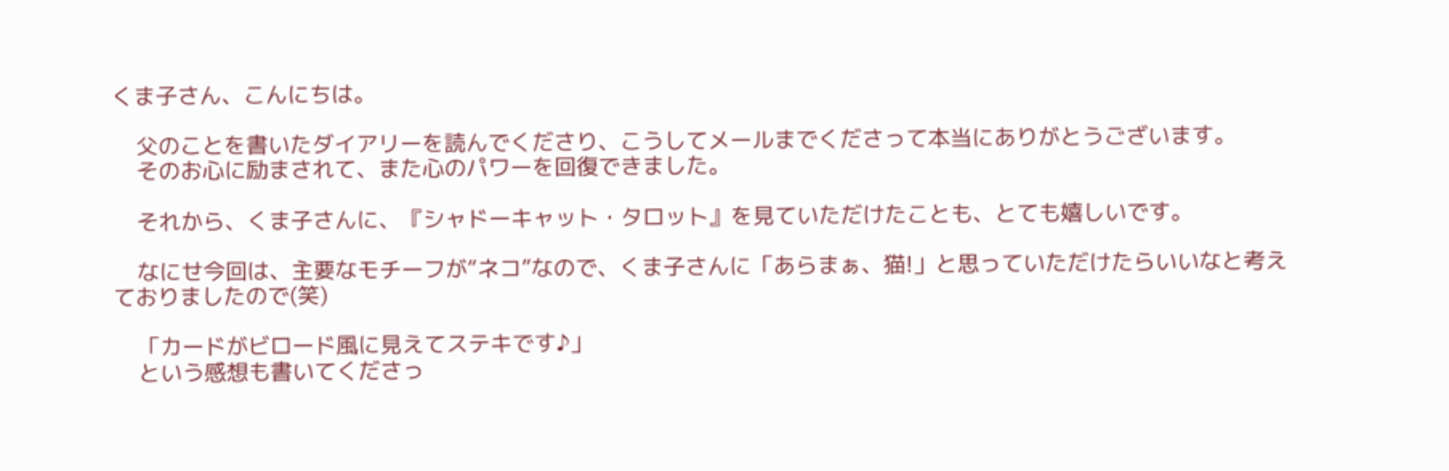くま子さん、こんにちは。

    父のことを書いたダイアリーを読んでくださり、こうしてメールまでくださって本当にありがとうございます。
    そのお心に励まされて、また心のパワーを回復できました。

    それから、くま子さんに、『シャドーキャット・タロット』を見ていただけたことも、とても嬉しいです。

    なにせ今回は、主要なモチーフが“ネコ”なので、くま子さんに「あらまぁ、猫!」と思っていただけたらいいなと考えておりましたので(笑)

    「カードがビロード風に見えてステキです♪」
    という感想も書いてくださっ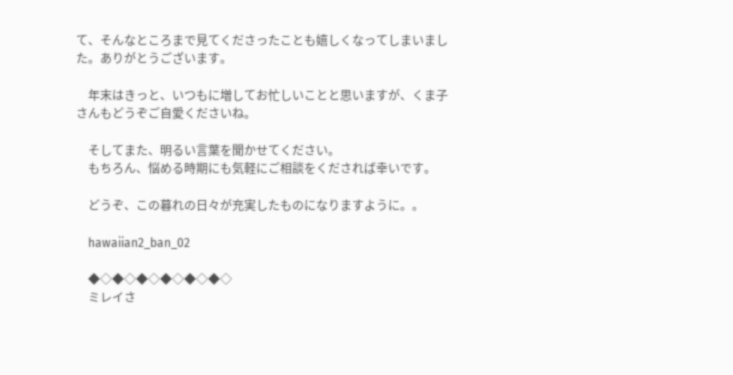て、そんなところまで見てくださったことも嬉しくなってしまいました。ありがとうございます。

    年末はきっと、いつもに増してお忙しいことと思いますが、くま子さんもどうぞご自愛くださいね。

    そしてまた、明るい言葉を聞かせてください。
    もちろん、悩める時期にも気軽にご相談をくだされば幸いです。

    どうぞ、この暮れの日々が充実したものになりますように。。

    hawaiian2_ban_02

    ◆◇◆◇◆◇◆◇◆◇◆◇
    ミレイさ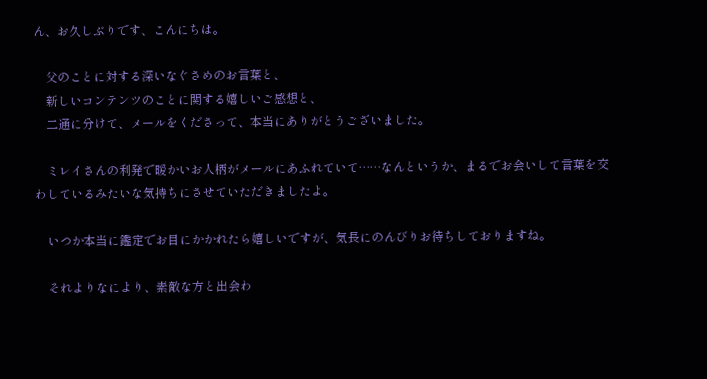ん、お久しぶりです、こんにちは。

    父のことに対する深いなぐさめのお言葉と、
    新しいコンテンツのことに関する嬉しいご感想と、
    二通に分けて、メールをくださって、本当にありがとうございました。

    ミレイさんの利発で暖かいお人柄がメールにあふれていて……なんというか、まるでお会いして言葉を交わしているみたいな気持ちにさせていただきましたよ。

    いつか本当に鑑定でお目にかかれたら嬉しいですが、気長にのんびりお待ちしておりますね。

    それよりなにより、素敵な方と出会わ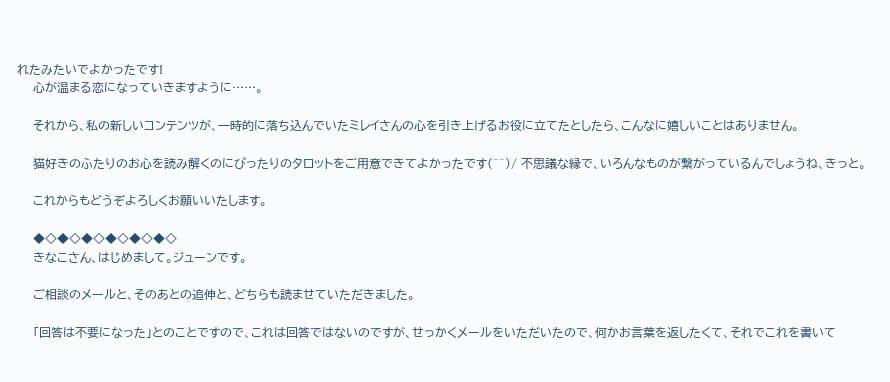れたみたいでよかったです!
    心が温まる恋になっていきますように……。

    それから、私の新しいコンテンツが、一時的に落ち込んでいたミレイさんの心を引き上げるお役に立てたとしたら、こんなに嬉しいことはありません。

    猫好きのふたりのお心を読み解くのにぴったりのタロットをご用意できてよかったです(^^)/ 不思議な縁で、いろんなものが繋がっているんでしょうね、きっと。

    これからもどうぞよろしくお願いいたします。

    ◆◇◆◇◆◇◆◇◆◇◆◇
    きなこさん、はじめまして。ジューンです。

    ご相談のメールと、そのあとの追伸と、どちらも読ませていただきました。

    「回答は不要になった」とのことですので、これは回答ではないのですが、せっかくメールをいただいたので、何かお言葉を返したくて、それでこれを書いて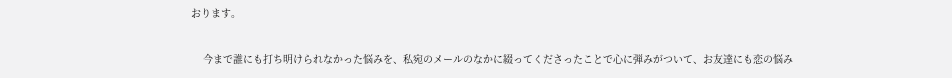おります。

    今まで誰にも打ち明けられなかった悩みを、私宛のメールのなかに綴ってくださったことで心に弾みがついて、お友達にも恋の悩み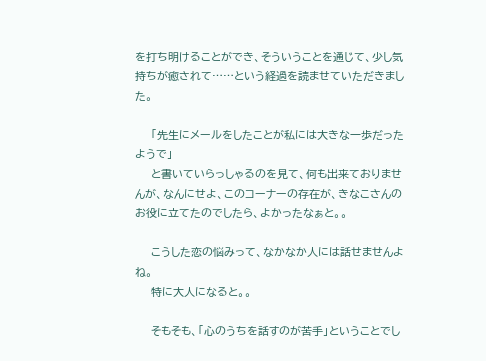を打ち明けることができ、そういうことを通じて、少し気持ちが癒されて……という経過を読ませていただきました。

    「先生にメールをしたことが私には大きな一歩だったようで」
    と書いていらっしゃるのを見て、何も出来ておりませんが、なんにせよ、このコーナーの存在が、きなこさんのお役に立てたのでしたら、よかったなぁと。。

    こうした恋の悩みって、なかなか人には話せませんよね。
    特に大人になると。。

    そもそも、「心のうちを話すのが苦手」ということでし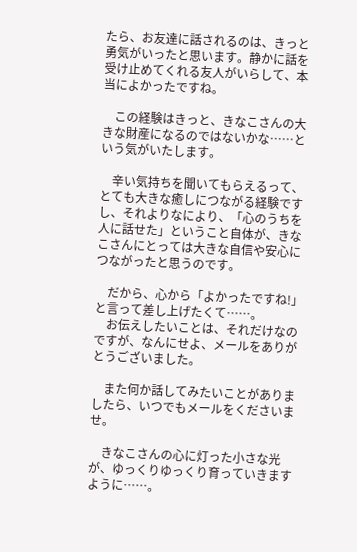たら、お友達に話されるのは、きっと勇気がいったと思います。静かに話を受け止めてくれる友人がいらして、本当によかったですね。

    この経験はきっと、きなこさんの大きな財産になるのではないかな……という気がいたします。

    辛い気持ちを聞いてもらえるって、とても大きな癒しにつながる経験ですし、それよりなにより、「心のうちを人に話せた」ということ自体が、きなこさんにとっては大きな自信や安心につながったと思うのです。

    だから、心から「よかったですね!」と言って差し上げたくて……。
    お伝えしたいことは、それだけなのですが、なんにせよ、メールをありがとうございました。

    また何か話してみたいことがありましたら、いつでもメールをくださいませ。

    きなこさんの心に灯った小さな光が、ゆっくりゆっくり育っていきますように……。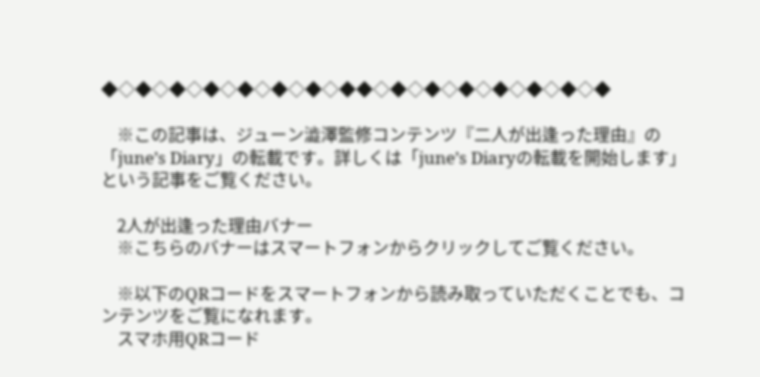◆◇◆◇◆◇◆◇◆◇◆◇◆◇◆◆◇◆◇◆◇◆◇◆◇◆◇◆◇◆

    ※この記事は、ジューン澁澤監修コンテンツ『二人が出逢った理由』の「june’s Diary」の転載です。詳しくは「june’s Diaryの転載を開始します」という記事をご覧ください。

    2人が出逢った理由バナー
    ※こちらのバナーはスマートフォンからクリックしてご覧ください。

    ※以下のQRコードをスマートフォンから読み取っていただくことでも、コンテンツをご覧になれます。
    スマホ用QRコード